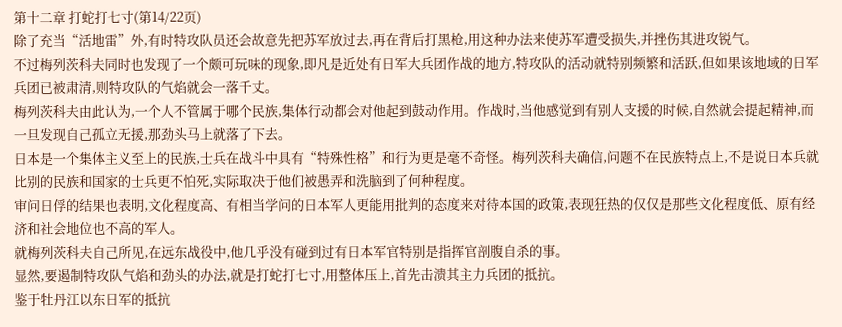第十二章 打蛇打七寸(第14/22页)
除了充当“活地雷”外,有时特攻队员还会故意先把苏军放过去,再在背后打黑枪,用这种办法来使苏军遭受损失,并挫伤其进攻锐气。
不过梅列茨科夫同时也发现了一个颇可玩味的现象,即凡是近处有日军大兵团作战的地方,特攻队的活动就特别频繁和活跃,但如果该地域的日军兵团已被肃清,则特攻队的气焰就会一落千丈。
梅列茨科夫由此认为,一个人不管属于哪个民族,集体行动都会对他起到鼓动作用。作战时,当他感觉到有别人支援的时候,自然就会提起精神,而一旦发现自己孤立无援,那劲头马上就落了下去。
日本是一个集体主义至上的民族,士兵在战斗中具有“特殊性格”和行为更是毫不奇怪。梅列茨科夫确信,问题不在民族特点上,不是说日本兵就比别的民族和国家的士兵更不怕死,实际取决于他们被愚弄和洗脑到了何种程度。
审问日俘的结果也表明,文化程度高、有相当学问的日本军人更能用批判的态度来对待本国的政策,表现狂热的仅仅是那些文化程度低、原有经济和社会地位也不高的军人。
就梅列茨科夫自己所见,在远东战役中,他几乎没有碰到过有日本军官特别是指挥官剖腹自杀的事。
显然,要遏制特攻队气焰和劲头的办法,就是打蛇打七寸,用整体压上,首先击溃其主力兵团的抵抗。
鉴于牡丹江以东日军的抵抗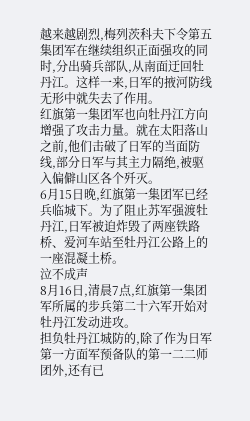越来越剧烈,梅列茨科夫下令第五集团军在继续组织正面强攻的同时,分出骑兵部队,从南面迂回牡丹江。这样一来,日军的掖河防线无形中就失去了作用。
红旗第一集团军也向牡丹江方向增强了攻击力量。就在太阳落山之前,他们击破了日军的当面防线,部分日军与其主力隔绝,被驱入偏僻山区各个歼灭。
6月15日晚,红旗第一集团军已经兵临城下。为了阻止苏军强渡牡丹江,日军被迫炸毁了两座铁路桥、爱河车站至牡丹江公路上的一座混凝土桥。
泣不成声
8月16日,清晨7点,红旗第一集团军所属的步兵第二十六军开始对牡丹江发动进攻。
担负牡丹江城防的,除了作为日军第一方面军预备队的第一二二师团外,还有已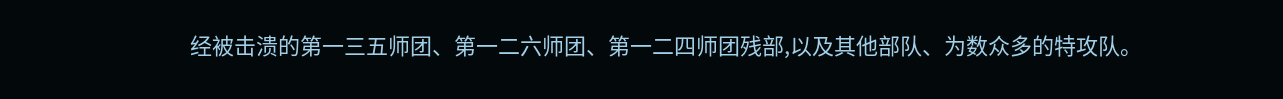经被击溃的第一三五师团、第一二六师团、第一二四师团残部,以及其他部队、为数众多的特攻队。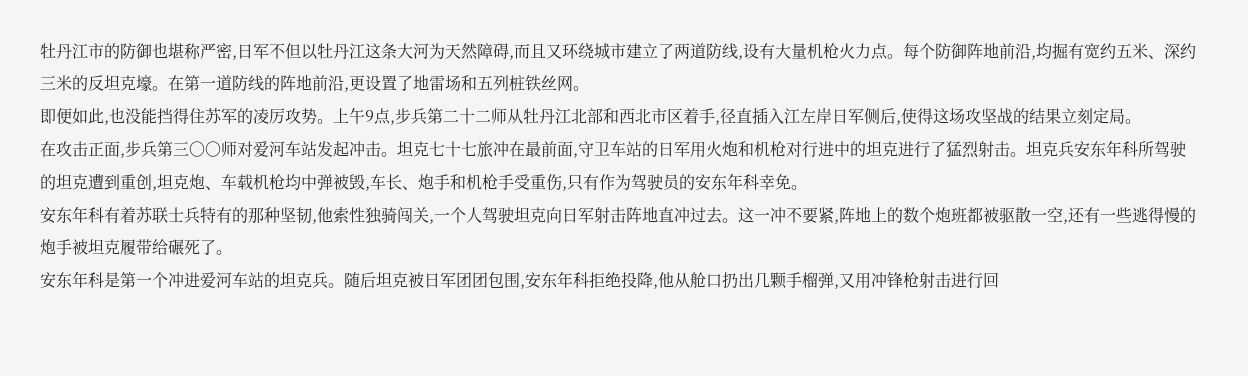牡丹江市的防御也堪称严密,日军不但以牡丹江这条大河为天然障碍,而且又环绕城市建立了两道防线,设有大量机枪火力点。每个防御阵地前沿,均掘有宽约五米、深约三米的反坦克壕。在第一道防线的阵地前沿,更设置了地雷场和五列桩铁丝网。
即便如此,也没能挡得住苏军的凌厉攻势。上午9点,步兵第二十二师从牡丹江北部和西北市区着手,径直插入江左岸日军侧后,使得这场攻坚战的结果立刻定局。
在攻击正面,步兵第三〇〇师对爱河车站发起冲击。坦克七十七旅冲在最前面,守卫车站的日军用火炮和机枪对行进中的坦克进行了猛烈射击。坦克兵安东年科所驾驶的坦克遭到重创,坦克炮、车载机枪均中弹被毁,车长、炮手和机枪手受重伤,只有作为驾驶员的安东年科幸免。
安东年科有着苏联士兵特有的那种坚韧,他索性独骑闯关,一个人驾驶坦克向日军射击阵地直冲过去。这一冲不要紧,阵地上的数个炮班都被驱散一空,还有一些逃得慢的炮手被坦克履带给碾死了。
安东年科是第一个冲进爱河车站的坦克兵。随后坦克被日军团团包围,安东年科拒绝投降,他从舱口扔出几颗手榴弹,又用冲锋枪射击进行回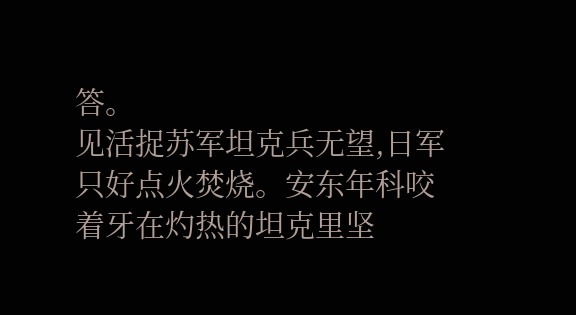答。
见活捉苏军坦克兵无望,日军只好点火焚烧。安东年科咬着牙在灼热的坦克里坚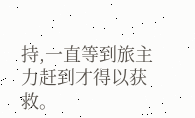持,一直等到旅主力赶到才得以获救。